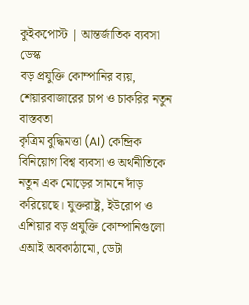কুইকপোস্ট | আন্তর্জাতিক ব্যবসা ডেস্ক
বড় প্রযুক্তি কোম্পানির ব্যয়, শেয়ারবাজারের চাপ ও চাকরির নতুন বাস্তবতা
কৃত্রিম বুদ্ধিমত্তা (AI) কেন্দ্রিক বিনিয়োগ বিশ্ব ব্যবসা ও অর্থনীতিকে নতুন এক মোড়ের সামনে দাঁড় করিয়েছে। যুক্তরাষ্ট্র, ইউরোপ ও এশিয়ার বড় প্রযুক্তি কোম্পানিগুলো এআই অবকাঠামো, ডেটা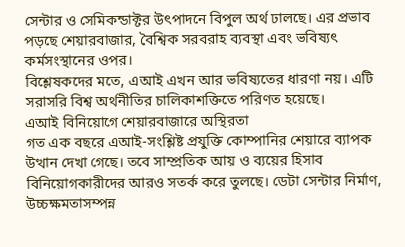সেন্টার ও সেমিকন্ডাক্টর উৎপাদনে বিপুল অর্থ ঢালছে। এর প্রভাব পড়ছে শেয়ারবাজার, বৈশ্বিক সরবরাহ ব্যবস্থা এবং ভবিষ্যৎ কর্মসংস্থানের ওপর।
বিশ্লেষকদের মতে, এআই এখন আর ভবিষ্যতের ধারণা নয়। এটি সরাসরি বিশ্ব অর্থনীতির চালিকাশক্তিতে পরিণত হয়েছে।
এআই বিনিয়োগে শেয়ারবাজারে অস্থিরতা
গত এক বছরে এআই-সংশ্লিষ্ট প্রযুক্তি কোম্পানির শেয়ারে ব্যাপক উত্থান দেখা গেছে। তবে সাম্প্রতিক আয় ও ব্যয়ের হিসাব বিনিয়োগকারীদের আরও সতর্ক করে তুলছে। ডেটা সেন্টার নির্মাণ, উচ্চক্ষমতাসম্পন্ন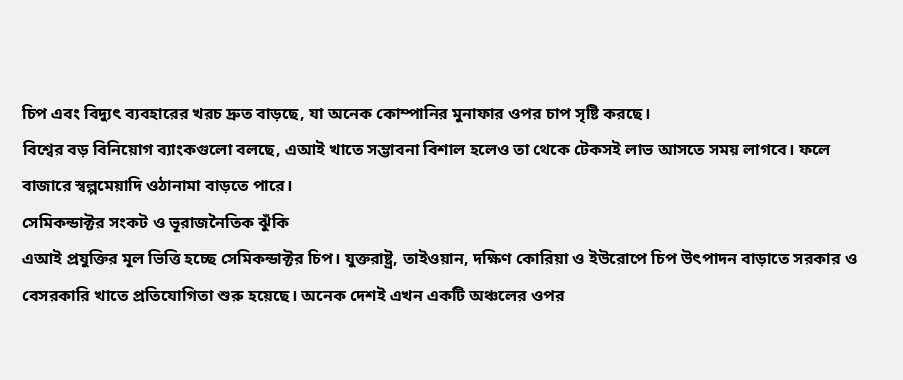চিপ এবং বিদ্যুৎ ব্যবহারের খরচ দ্রুত বাড়ছে, যা অনেক কোম্পানির মুনাফার ওপর চাপ সৃষ্টি করছে।
বিশ্বের বড় বিনিয়োগ ব্যাংকগুলো বলছে, এআই খাতে সম্ভাবনা বিশাল হলেও তা থেকে টেকসই লাভ আসতে সময় লাগবে। ফলে বাজারে স্বল্পমেয়াদি ওঠানামা বাড়তে পারে।
সেমিকন্ডাক্টর সংকট ও ভূরাজনৈতিক ঝুঁকি
এআই প্রযুক্তির মূল ভিত্তি হচ্ছে সেমিকন্ডাক্টর চিপ। যুক্তরাষ্ট্র, তাইওয়ান, দক্ষিণ কোরিয়া ও ইউরোপে চিপ উৎপাদন বাড়াতে সরকার ও বেসরকারি খাতে প্রতিযোগিতা শুরু হয়েছে। অনেক দেশই এখন একটি অঞ্চলের ওপর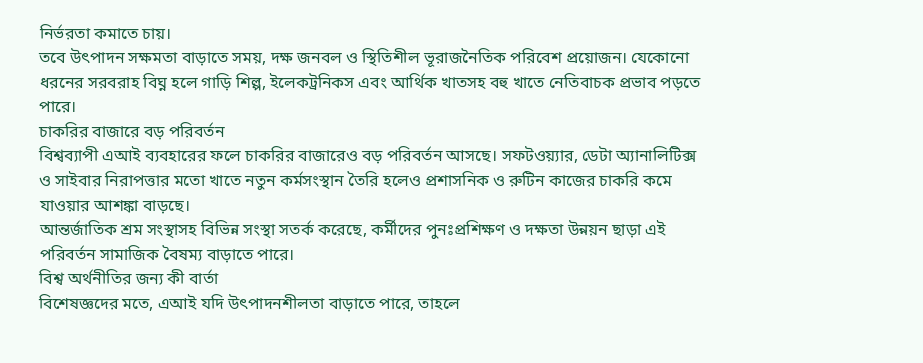নির্ভরতা কমাতে চায়।
তবে উৎপাদন সক্ষমতা বাড়াতে সময়, দক্ষ জনবল ও স্থিতিশীল ভূরাজনৈতিক পরিবেশ প্রয়োজন। যেকোনো ধরনের সরবরাহ বিঘ্ন হলে গাড়ি শিল্প, ইলেকট্রনিকস এবং আর্থিক খাতসহ বহু খাতে নেতিবাচক প্রভাব পড়তে পারে।
চাকরির বাজারে বড় পরিবর্তন
বিশ্বব্যাপী এআই ব্যবহারের ফলে চাকরির বাজারেও বড় পরিবর্তন আসছে। সফটওয়্যার, ডেটা অ্যানালিটিক্স ও সাইবার নিরাপত্তার মতো খাতে নতুন কর্মসংস্থান তৈরি হলেও প্রশাসনিক ও রুটিন কাজের চাকরি কমে যাওয়ার আশঙ্কা বাড়ছে।
আন্তর্জাতিক শ্রম সংস্থাসহ বিভিন্ন সংস্থা সতর্ক করেছে, কর্মীদের পুনঃপ্রশিক্ষণ ও দক্ষতা উন্নয়ন ছাড়া এই পরিবর্তন সামাজিক বৈষম্য বাড়াতে পারে।
বিশ্ব অর্থনীতির জন্য কী বার্তা
বিশেষজ্ঞদের মতে, এআই যদি উৎপাদনশীলতা বাড়াতে পারে, তাহলে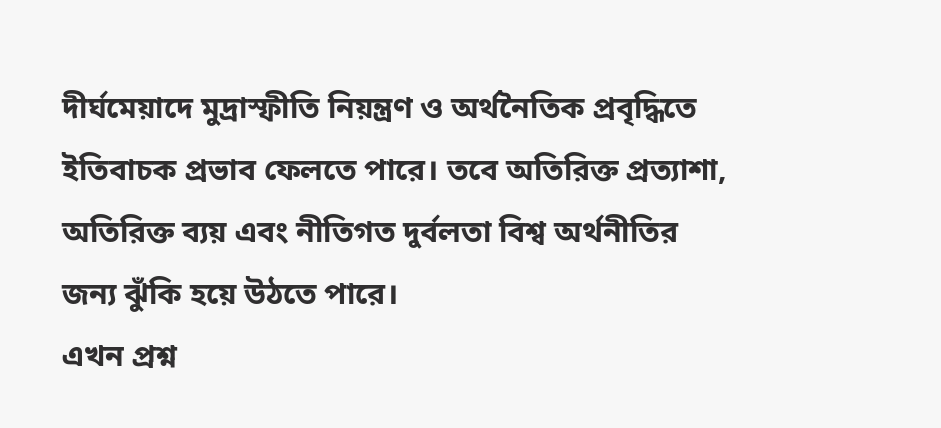দীর্ঘমেয়াদে মুদ্রাস্ফীতি নিয়ন্ত্রণ ও অর্থনৈতিক প্রবৃদ্ধিতে ইতিবাচক প্রভাব ফেলতে পারে। তবে অতিরিক্ত প্রত্যাশা, অতিরিক্ত ব্যয় এবং নীতিগত দুর্বলতা বিশ্ব অর্থনীতির জন্য ঝুঁকি হয়ে উঠতে পারে।
এখন প্রশ্ন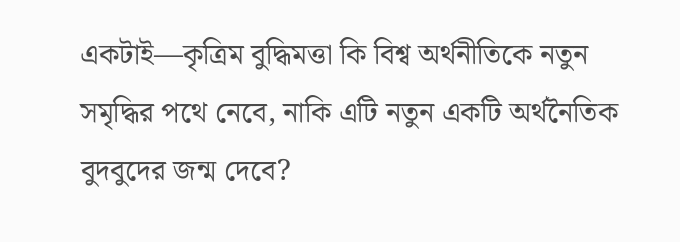একটাই—কৃত্রিম বুদ্ধিমত্তা কি বিশ্ব অর্থনীতিকে নতুন সমৃদ্ধির পথে নেবে, নাকি এটি নতুন একটি অর্থনৈতিক বুদবুদের জন্ম দেবে?